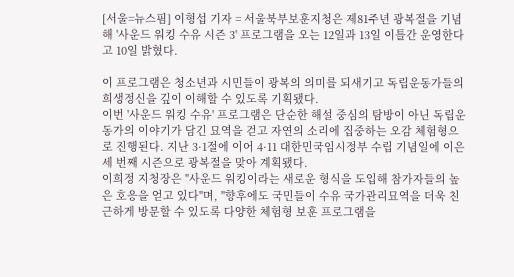[서울=뉴스핌] 이형섭 기자 = 서울북부보훈지청은 제81주년 광복절을 기념해 '사운드 워킹 수유 시즌 3' 프로그램을 오는 12일과 13일 이틀간 운영한다고 10일 밝혔다.

이 프로그램은 청소년과 시민들이 광복의 의미를 되새기고 독립운동가들의 희생정신을 깊이 이해할 수 있도록 기획됐다.
이번 '사운드 워킹 수유' 프로그램은 단순한 해설 중심의 탐방이 아닌 독립운동가의 이야기가 담긴 묘역을 걷고 자연의 소리에 집중하는 오감 체험형으로 진행된다. 지난 3·1절에 이어 4·11 대한민국임시정부 수립 기념일에 이은 세 번째 시즌으로 광복절을 맞아 계획됐다.
이희정 지청장은 "사운드 워킹이라는 새로운 형식을 도입해 참가자들의 높은 호응을 얻고 있다"며, "향후에도 국민들이 수유 국가관리묘역을 더욱 친근하게 방문할 수 있도록 다양한 체험형 보훈 프로그램을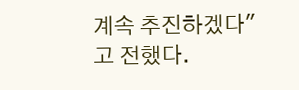계속 추진하겠다"고 전했다.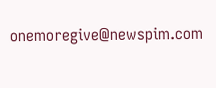onemoregive@newspim.com